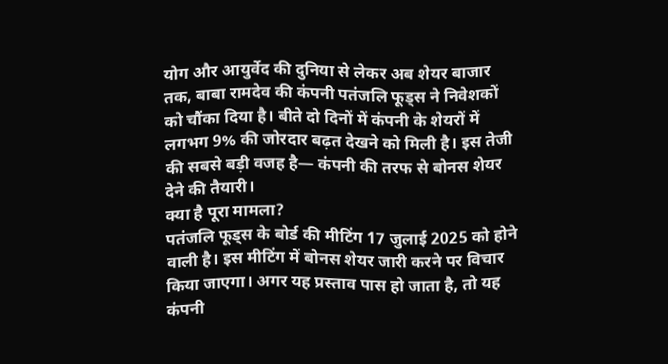योग और आयुर्वेद की दुनिया से लेकर अब शेयर बाजार तक, बाबा रामदेव की कंपनी पतंजलि फूड्स ने निवेशकों को चौंका दिया है। बीते दो दिनों में कंपनी के शेयरों में लगभग 9% की जोरदार बढ़त देखने को मिली है। इस तेजी की सबसे बड़ी वजह है— कंपनी की तरफ से बोनस शेयर देने की तैयारी।
क्या है पूरा मामला?
पतंजलि फूड्स के बोर्ड की मीटिंग 17 जुलाई 2025 को होने वाली है। इस मीटिंग में बोनस शेयर जारी करने पर विचार किया जाएगा। अगर यह प्रस्ताव पास हो जाता है, तो यह कंपनी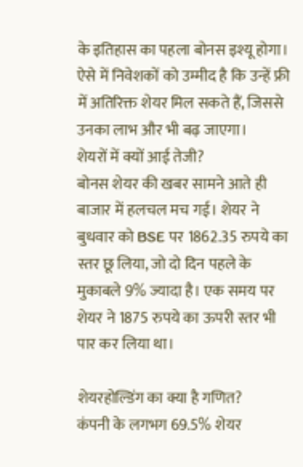के इतिहास का पहला बोनस इश्यू होगा। ऐसे में निवेशकों को उम्मीद है कि उन्हें फ्री में अतिरिक्त शेयर मिल सकते हैं, जिससे उनका लाभ और भी बढ़ जाएगा।
शेयरों में क्यों आई तेजी?
बोनस शेयर की खबर सामने आते ही बाजार में हलचल मच गई। शेयर ने बुधवार को BSE पर 1862.35 रुपये का स्तर छू लिया, जो दो दिन पहले के मुकाबले 9% ज्यादा है। एक समय पर शेयर ने 1875 रुपये का ऊपरी स्तर भी पार कर लिया था।

शेयरहोल्डिंग का क्या है गणित?
कंपनी के लगभग 69.5% शेयर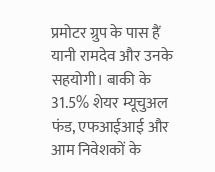प्रमोटर ग्रुप के पास हैं यानी रामदेव और उनके सहयोगी। बाकी के 31.5% शेयर म्यूचुअल फंड, एफआईआई और आम निवेशकों के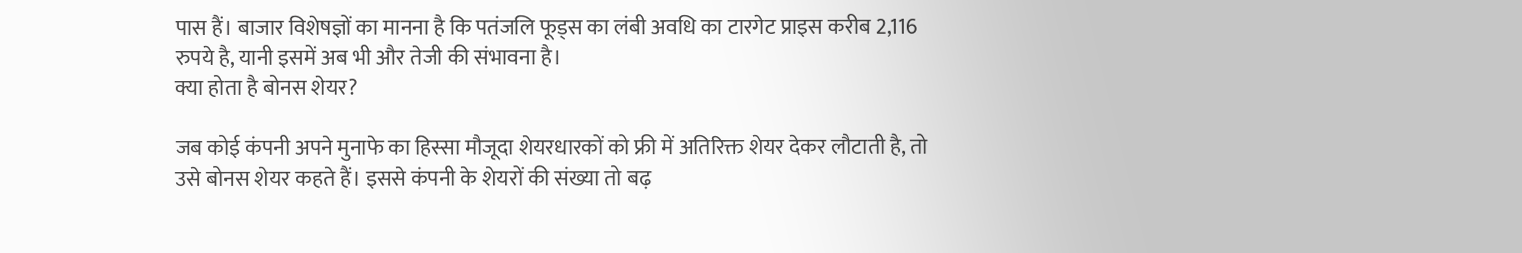पास हैं। बाजार विशेषज्ञों का मानना है कि पतंजलि फूड्स का लंबी अवधि का टारगेट प्राइस करीब 2,116 रुपये है, यानी इसमें अब भी और तेजी की संभावना है।
क्या होता है बोनस शेयर?

जब कोई कंपनी अपने मुनाफे का हिस्सा मौजूदा शेयरधारकों को फ्री में अतिरिक्त शेयर देकर लौटाती है, तो उसे बोनस शेयर कहते हैं। इससे कंपनी के शेयरों की संख्या तो बढ़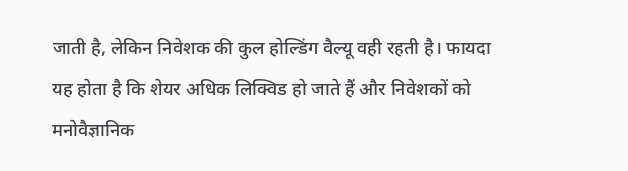जाती है, लेकिन निवेशक की कुल होल्डिंग वैल्यू वही रहती है। फायदा यह होता है कि शेयर अधिक लिक्विड हो जाते हैं और निवेशकों को मनोवैज्ञानिक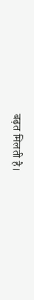बढ़त मिलती है।